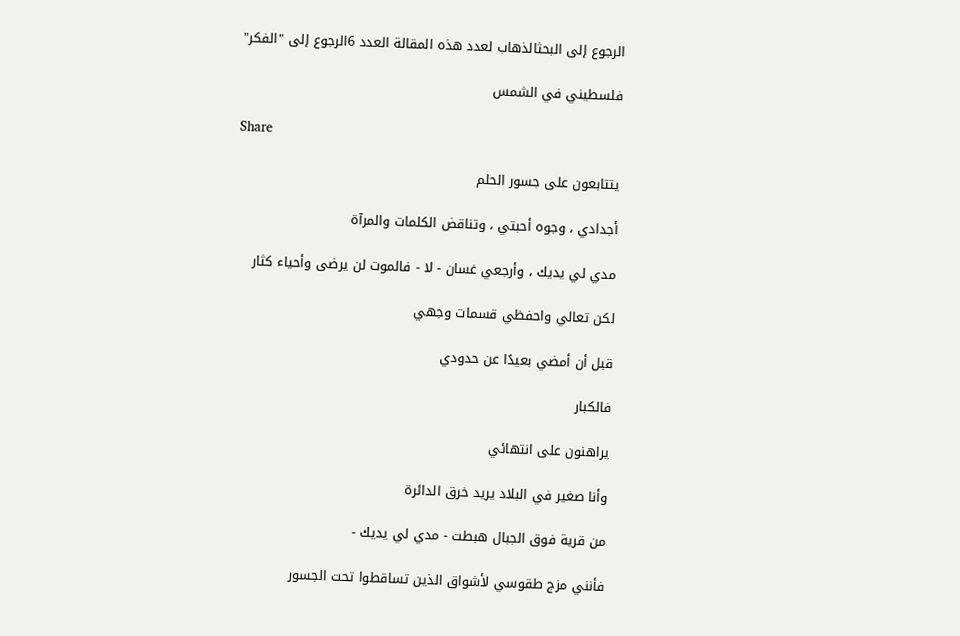الرجوع إلى البحثالذهاب لعدد هذه المقالة العدد 6الرجوع إلى "الفكر"

فلسطيني في الشمس

Share

يتتابعون على جسور الحلم

أجدادي ، وجوه أحبتي ، وتناقض الكلمات والمرآة

مدي لي يديك ، وأرجعي غسان - لا - فالموت لن يرضى وأحياء كثار

لكن تعالي واحفظي قسمات وجهي

قبل أن أمضي بعيدًا عن حدودي

فالكبار

يراهنون على انتهائي

وأنا صغير في البلاد يريد خرق الدائرة

من قرية فوق الجبال هبطت - مدي لي يديك -

فأنني مزج طقوسي لأشواق الذين تساقطوا تحت الجسور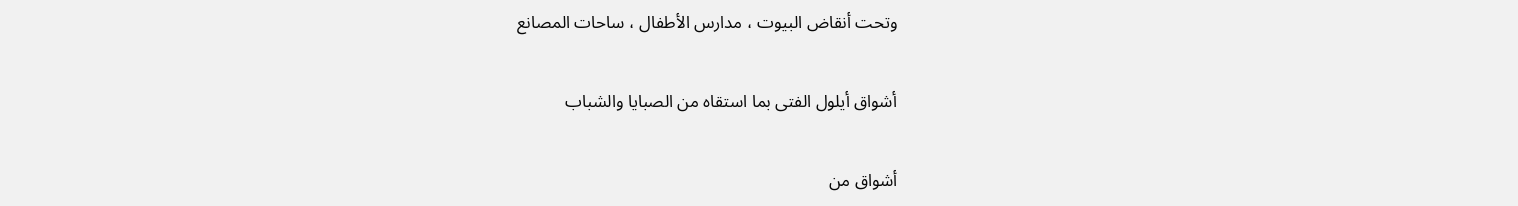وتحت أنقاض البيوت ، مدارس الأطفال ، ساحات المصانع

أشواق أيلول الفتى بما استقاه من الصبايا والشباب

أشواق من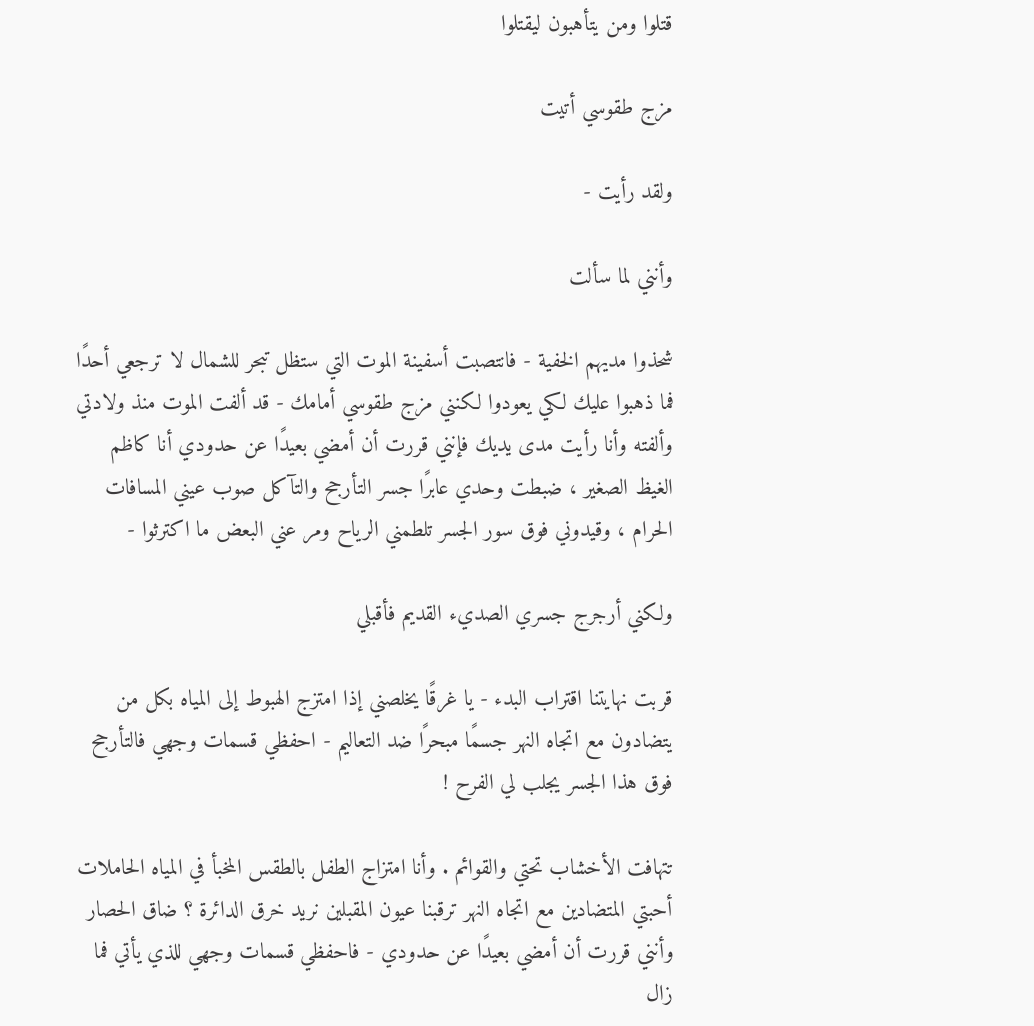قتلوا ومن يتأهبون ليقتلوا

مزج طقوسي أتيت

ولقد رأيت -

وأنني لما سألت

شحذوا مديهم الخفية - فانتصبت أسفينة الموت التي ستظل تبحر للشمال لا ترجعي أحدًا فما ذهبوا عليك لكي يعودوا لكنني مزج طقوسي أمامك - قد ألفت الموت منذ ولادتي وألفته وأنا رأيت مدى يديك فإنني قررت أن أمضي بعيدًا عن حدودي أنا كاظم الغيظ الصغير ، ضبطت وحدي عابرًا جسر التأرجح والتآكل صوب عيني المسافات الحرام ، وقيدوني فوق سور الجسر تلطمني الرياح ومر عني البعض ما اكترثوا -

ولكني أرجرج جسري الصديء القديم فأقبلي

قربت نهايتنا اقتراب البدء - يا غرقًا يخلصني إذا امتزج الهبوط إلى المياه بكل من يتضادون مع اتجاه النهر جسمًا مبحرًا ضد التعاليم - احفظي قسمات وجهي فالتأرجح فوق هذا الجسر يجلب لي الفرح !

تتهافت الأخشاب تحتي والقوائم . وأنا امتزاج الطفل بالطقس المخبأ في المياه الحاملات أحبتي المتضادين مع اتجاه النهر ترقبنا عيون المقبلين نريد خرق الدائرة ؟ ضاق الحصار وأنني قررت أن أمضي بعيدًا عن حدودي - فاحفظي قسمات وجهي للذي يأتي فما زال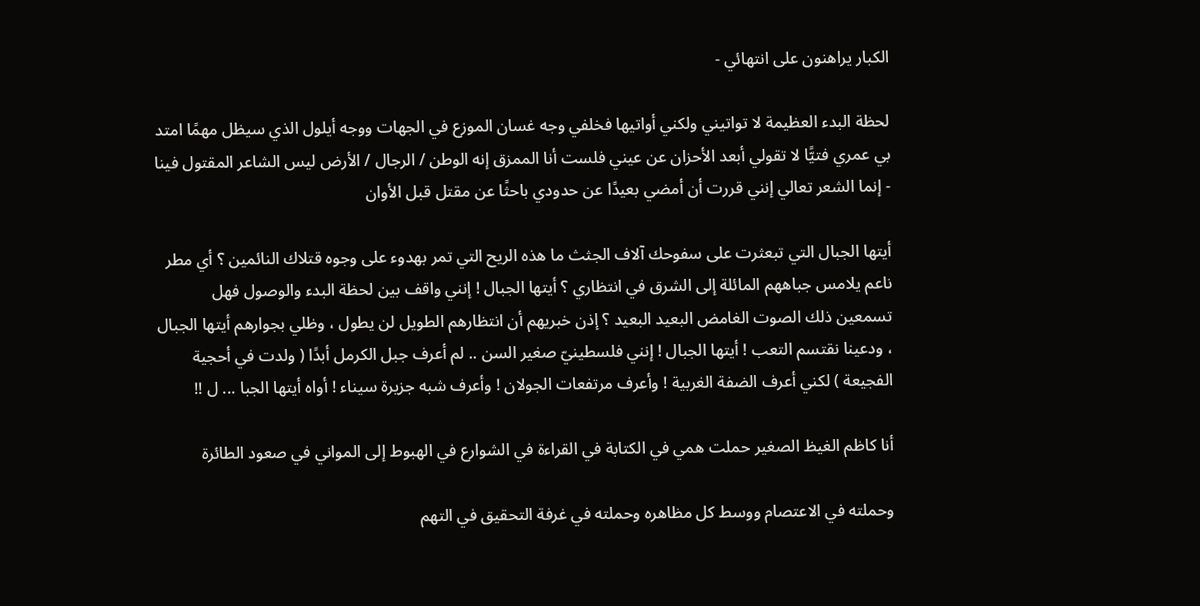الكبار يراهنون على انتهائي -

لحظة البدء العظيمة لا تواتيني ولكني أواتيها فخلفي وجه غسان الموزع في الجهات ووجه أيلول الذي سيظل مهمًا امتد بي عمري فتيًّا لا تقولي أبعد الأحزان عن عيني فلست أنا الممزق إنه الوطن / الرجال / الأرض ليس الشاعر المقتول فينا - إنما الشعر تعالي إنني قررت أن أمضي بعيدًا عن حدودي باحثًا عن مقتل قبل الأوان

أيتها الجبال التي تبعثرت على سفوحك آلاف الجثث ما هذه الريح التي تمر بهدوء على وجوه قتلاك النائمين ؟ أي مطر ناعم يلامس جباههم المائلة إلى الشرق في انتظاري ؟ أيتها الجبال ! إنني واقف بين لحظة البدء والوصول فهل تسمعين ذلك الصوت الغامض البعيد البعيد ؟ إذن خبريهم أن انتظارهم الطويل لن يطول ، وظلي بجوارهم أيتها الجبال ، ودعينا نقتسم التعب ! أيتها الجبال ! إنني فلسطينيّ صغير السن .. لم أعرف جبل الكرمل أبدًا ( ولدت في أحجية الفجيعة ) لكني أعرف الضفة الغربية ! وأعرف مرتفعات الجولان ! وأعرف شبه جزيرة سيناء ! أواه أيتها الجبا ... ل !!

أنا كاظم الغيظ الصغير حملت همي في الكتابة في القراءة في الشوارع في الهبوط إلى المواني في صعود الطائرة

وحملته في الاعتصام ووسط كل مظاهره وحملته في غرفة التحقيق في التهم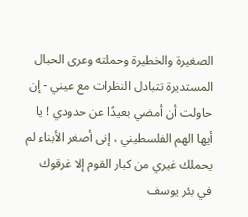الصغيرة والخطيرة وحملته وعرى الحبال المستديرة تتبادل النظرات مع عيني - إن حاولت أن أمضي بعيدًا عن حدودي ! يا أيها الهم الفلسطيني ، إنى أصغر الأبناء لم يحملك غيري من كبار القوم إلا غرقوك في بئر يوسف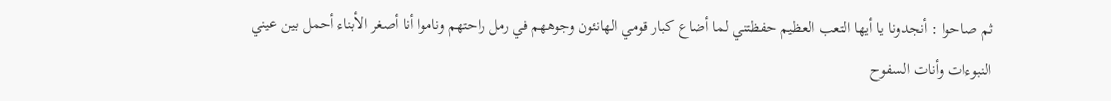ثم صاحوا : أنجدونا يا أيها التعب العظيم حفظتني لما أضاع كبار قومي الهانئون وجوههم في رمل راحتهم وناموا أنا أصغر الأبناء أحمل بين عيني النبوءات وأنات السفوح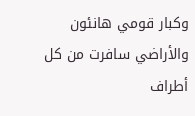وكبار قومي هانئون والأراضي سافرت من كل أطراف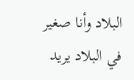البلاد وأنا صغير في البلاد يريد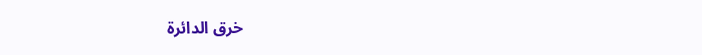خرق الدائرة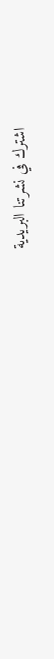اشترك في نشرتنا البريدية